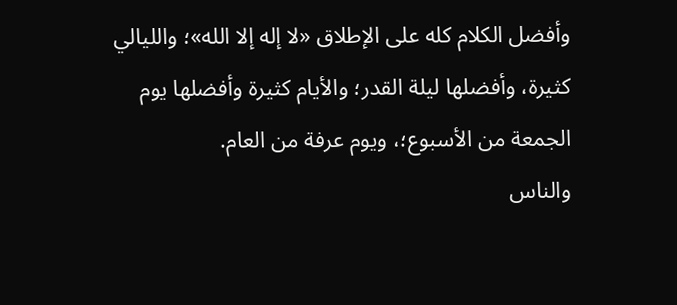وأفضل الكلام كله على الإطلاق «لا إله إلا الله»؛ والليالي كثيرة، وأفضلها ليلة القدر؛ والأيام كثيرة وأفضلها يوم الجمعة من الأسبوع؛، ويوم عرفة من العام.
والناس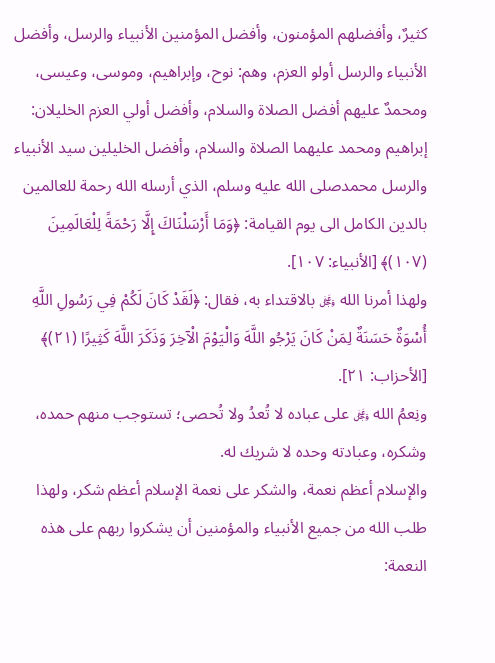كثيرٌ، وأفضلهم المؤمنون، وأفضل المؤمنين الأنبياء والرسل، وأفضل الأنبياء والرسل أولو العزم، وهم: نوح، وإبراهيم، وموسى، وعيسى، ومحمدٌ عليهم أفضل الصلاة والسلام، وأفضل أولي العزم الخليلان: إبراهيم ومحمد عليهما الصلاة والسلام، وأفضل الخليلين سيد الأنبياء والرسل محمدصلى الله عليه وسلم، الذي أرسله الله رحمة للعالمين بالدين الكامل الى يوم القيامة: ﴿وَمَا أَرْسَلْنَاكَ إِلَّا رَحْمَةً لِلْعَالَمِينَ (١٠٧)﴾ [الأنبياء: ١٠٧].
ولهذا أمرنا الله ﷿ بالاقتداء به، فقال: ﴿لَقَدْ كَانَ لَكُمْ فِي رَسُولِ اللَّهِ أُسْوَةٌ حَسَنَةٌ لِمَنْ كَانَ يَرْجُو اللَّهَ وَالْيَوْمَ الْآخِرَ وَذَكَرَ اللَّهَ كَثِيرًا (٢١)﴾ [الأحزاب: ٢١].
ونِعمُ الله ﷿ على عباده لا تُعدُ ولا تُحصى؛ تستوجب منهم حمده، وشكره، وعبادته وحده لا شريك له.
والإسلام أعظم نعمة، والشكر على نعمة الإسلام أعظم شكر، ولهذا طلب الله من جميع الأنبياء والمؤمنين أن يشكروا ربهم على هذه النعمة: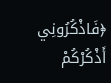﴿فَاذْكُرُونِي أَذْكُرْكُمْ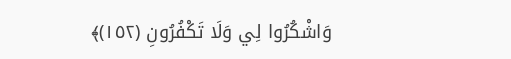وَاشْكُرُوا لِي وَلَا تَكْفُرُونِ (١٥٢)﴾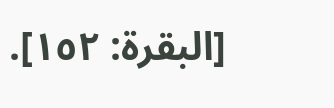[البقرة: ١٥٢].